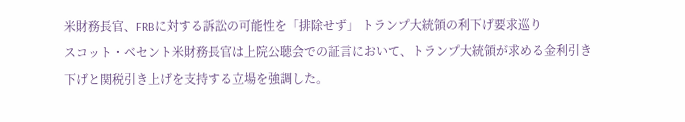米財務長官、FRBに対する訴訟の可能性を「排除せず」 トランプ大統領の利下げ要求巡り
スコット・ベセント米財務長官は上院公聴会での証言において、トランプ大統領が求める金利引き下げと関税引き上げを支持する立場を強調した。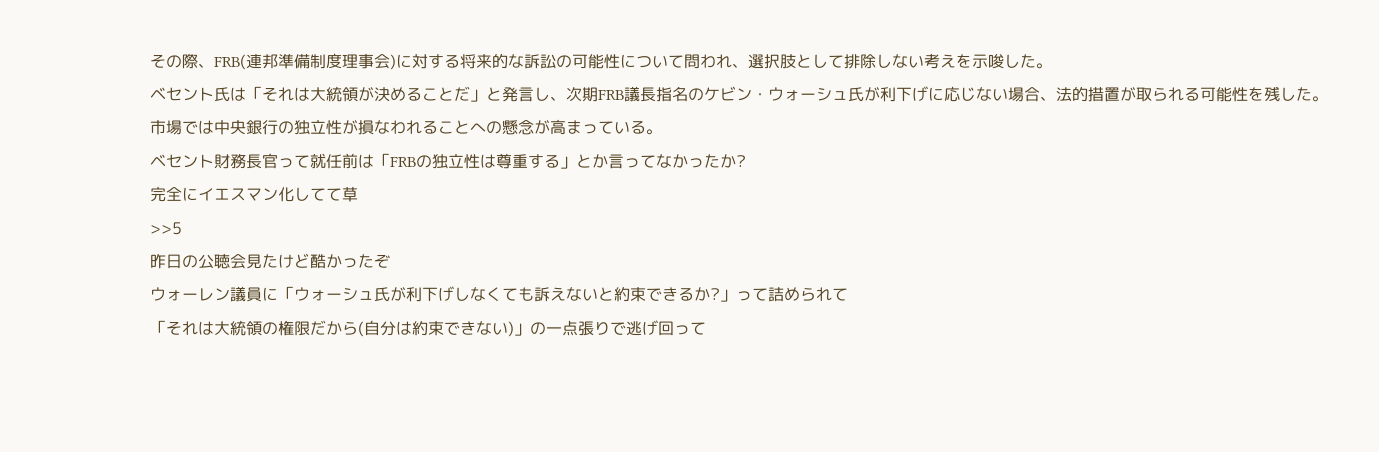その際、FRB(連邦準備制度理事会)に対する将来的な訴訟の可能性について問われ、選択肢として排除しない考えを示唆した。
ベセント氏は「それは大統領が決めることだ」と発言し、次期FRB議長指名のケビン・ウォーシュ氏が利下げに応じない場合、法的措置が取られる可能性を残した。
市場では中央銀行の独立性が損なわれることへの懸念が高まっている。
ベセント財務長官って就任前は「FRBの独立性は尊重する」とか言ってなかったか?
完全にイエスマン化してて草
>>5
昨日の公聴会見たけど酷かったぞ
ウォーレン議員に「ウォーシュ氏が利下げしなくても訴えないと約束できるか?」って詰められて
「それは大統領の権限だから(自分は約束できない)」の一点張りで逃げ回って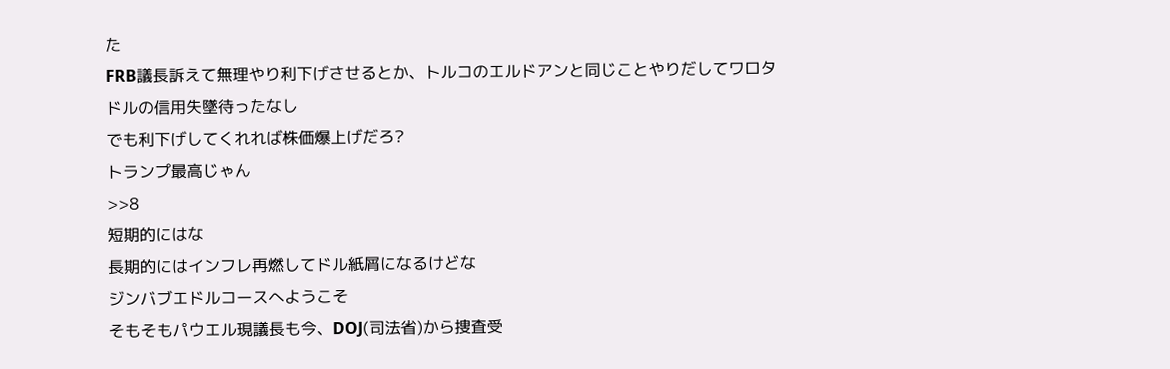た
FRB議長訴えて無理やり利下げさせるとか、トルコのエルドアンと同じことやりだしてワロタ
ドルの信用失墜待ったなし
でも利下げしてくれれば株価爆上げだろ?
トランプ最高じゃん
>>8
短期的にはな
長期的にはインフレ再燃してドル紙屑になるけどな
ジンバブエドルコースへようこそ
そもそもパウエル現議長も今、DOJ(司法省)から捜査受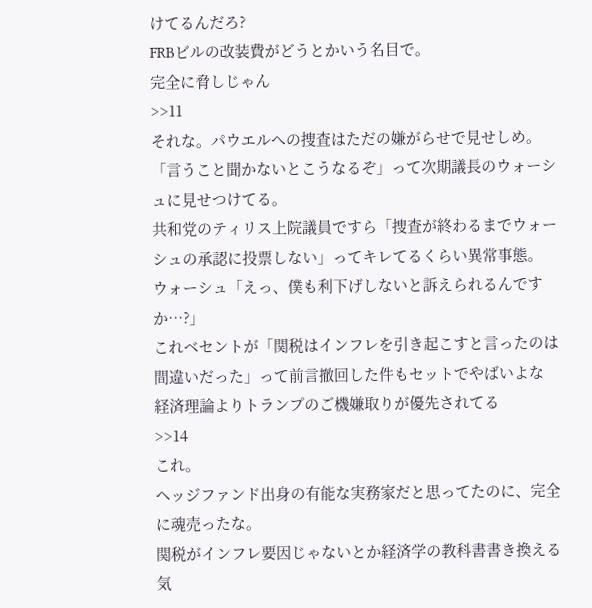けてるんだろ?
FRBビルの改装費がどうとかいう名目で。
完全に脅しじゃん
>>11
それな。パウエルへの捜査はただの嫌がらせで見せしめ。
「言うこと聞かないとこうなるぞ」って次期議長のウォーシュに見せつけてる。
共和党のティリス上院議員ですら「捜査が終わるまでウォーシュの承認に投票しない」ってキレてるくらい異常事態。
ウォーシュ「えっ、僕も利下げしないと訴えられるんですか…?」
これベセントが「関税はインフレを引き起こすと言ったのは間違いだった」って前言撤回した件もセットでやばいよな
経済理論よりトランプのご機嫌取りが優先されてる
>>14
これ。
ヘッジファンド出身の有能な実務家だと思ってたのに、完全に魂売ったな。
関税がインフレ要因じゃないとか経済学の教科書書き換える気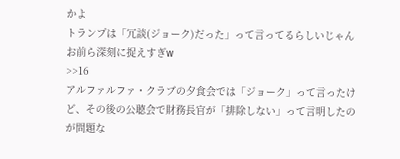かよ
トランプは「冗談(ジョーク)だった」って言ってるらしいじゃん
お前ら深刻に捉えすぎw
>>16
アルファルファ・クラブの夕食会では「ジョーク」って言ったけど、その後の公聴会で財務長官が「排除しない」って言明したのが問題な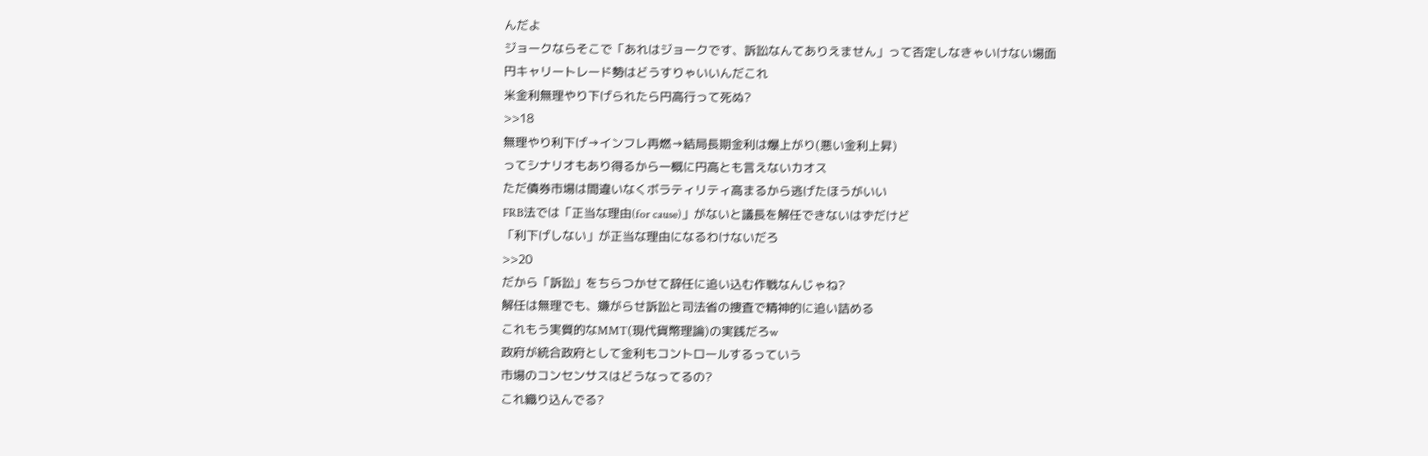んだよ
ジョークならそこで「あれはジョークです、訴訟なんてありえません」って否定しなきゃいけない場面
円キャリートレード勢はどうすりゃいいんだこれ
米金利無理やり下げられたら円高行って死ぬ?
>>18
無理やり利下げ→インフレ再燃→結局長期金利は爆上がり(悪い金利上昇)
ってシナリオもあり得るから一概に円高とも言えないカオス
ただ債券市場は間違いなくボラティリティ高まるから逃げたほうがいい
FRB法では「正当な理由(for cause)」がないと議長を解任できないはずだけど
「利下げしない」が正当な理由になるわけないだろ
>>20
だから「訴訟」をちらつかせて辞任に追い込む作戦なんじゃね?
解任は無理でも、嫌がらせ訴訟と司法省の捜査で精神的に追い詰める
これもう実質的なMMT(現代貨幣理論)の実践だろw
政府が統合政府として金利もコントロールするっていう
市場のコンセンサスはどうなってるの?
これ織り込んでる?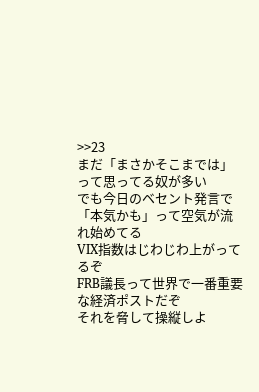>>23
まだ「まさかそこまでは」って思ってる奴が多い
でも今日のベセント発言で「本気かも」って空気が流れ始めてる
VIX指数はじわじわ上がってるぞ
FRB議長って世界で一番重要な経済ポストだぞ
それを脅して操縦しよ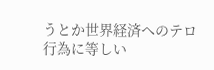うとか世界経済へのテロ行為に等しい